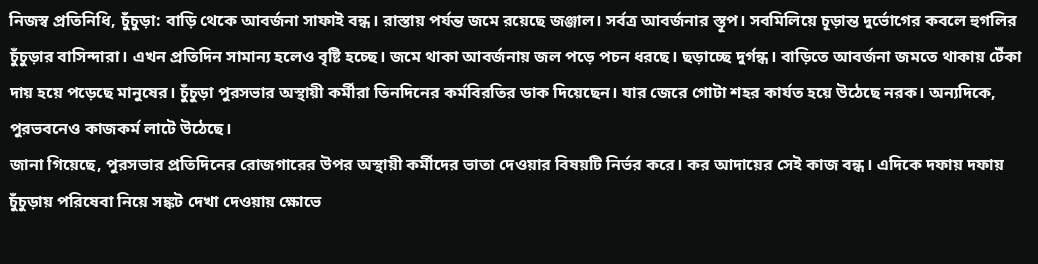নিজস্ব প্রতিনিধি, চুঁচুড়া: বাড়ি থেকে আবর্জনা সাফাই বন্ধ। রাস্তায় পর্যন্ত জমে রয়েছে জঞ্জাল। সর্বত্র আবর্জনার স্তূপ। সবমিলিয়ে চূড়ান্ত দুর্ভোগের কবলে হুগলির চুঁচুড়ার বাসিন্দারা। এখন প্রতিদিন সামান্য হলেও বৃষ্টি হচ্ছে। জমে থাকা আবর্জনায় জল পড়ে পচন ধরছে। ছড়াচ্ছে দুর্গন্ধ। বাড়িতে আবর্জনা জমতে থাকায় টেঁকা দায় হয়ে পড়েছে মানুষের। চুঁচুড়া পুরসভার অস্থায়ী কর্মীরা তিনদিনের কর্মবিরতির ডাক দিয়েছেন। যার জেরে গোটা শহর কার্যত হয়ে উঠেছে নরক। অন্যদিকে, পুরভবনেও কাজকর্ম লাটে উঠেছে।
জানা গিয়েছে, পুরসভার প্রতিদিনের রোজগারের উপর অস্থায়ী কর্মীদের ভাতা দেওয়ার বিষয়টি নির্ভর করে। কর আদায়ের সেই কাজ বন্ধ। এদিকে দফায় দফায় চুঁচুড়ায় পরিষেবা নিয়ে সঙ্কট দেখা দেওয়ায় ক্ষোভে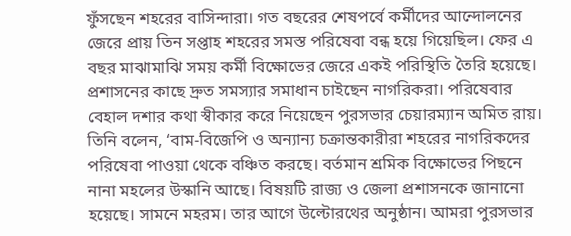ফুঁসছেন শহরের বাসিন্দারা। গত বছরের শেষপর্বে কর্মীদের আন্দোলনের জেরে প্রায় তিন সপ্তাহ শহরের সমস্ত পরিষেবা বন্ধ হয়ে গিয়েছিল। ফের এ বছর মাঝামাঝি সময় কর্মী বিক্ষোভের জেরে একই পরিস্থিতি তৈরি হয়েছে। প্রশাসনের কাছে দ্রুত সমস্যার সমাধান চাইছেন নাগরিকরা। পরিষেবার বেহাল দশার কথা স্বীকার করে নিয়েছেন পুরসভার চেয়ারম্যান অমিত রায়। তিনি বলেন, ‘বাম-বিজেপি ও অন্যান্য চক্রান্তকারীরা শহরের নাগরিকদের পরিষেবা পাওয়া থেকে বঞ্চিত করছে। বর্তমান শ্রমিক বিক্ষোভের পিছনে নানা মহলের উস্কানি আছে। বিষয়টি রাজ্য ও জেলা প্রশাসনকে জানানো হয়েছে। সামনে মহরম। তার আগে উল্টোরথের অনুষ্ঠান। আমরা পুরসভার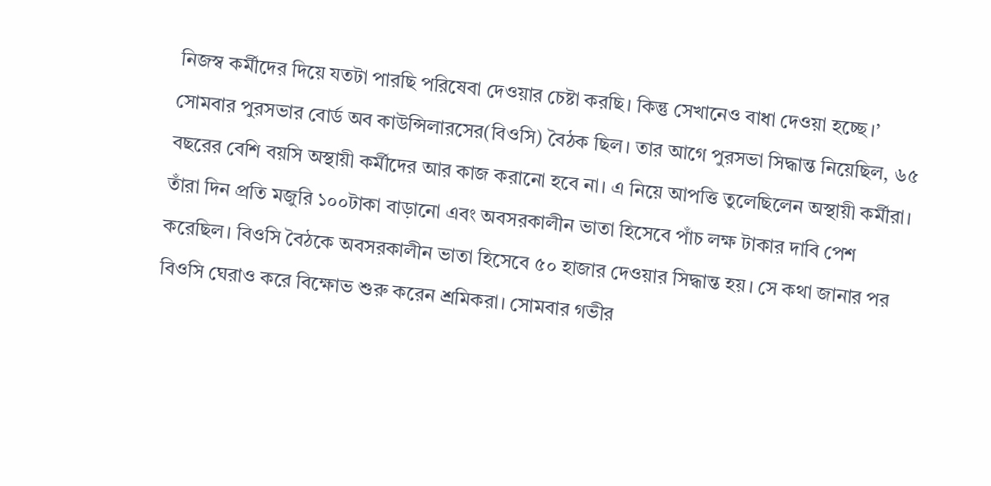নিজস্ব কর্মীদের দিয়ে যতটা পারছি পরিষেবা দেওয়ার চেষ্টা করছি। কিন্তু সেখানেও বাধা দেওয়া হচ্ছে।’
সোমবার পুরসভার বোর্ড অব কাউন্সিলারসের(বিওসি) বৈঠক ছিল। তার আগে পুরসভা সিদ্ধান্ত নিয়েছিল, ৬৫ বছরের বেশি বয়সি অস্থায়ী কর্মীদের আর কাজ করানো হবে না। এ নিয়ে আপত্তি তুলেছিলেন অস্থায়ী কর্মীরা। তাঁরা দিন প্রতি মজুরি ১০০টাকা বাড়ানো এবং অবসরকালীন ভাতা হিসেবে পাঁচ লক্ষ টাকার দাবি পেশ করেছিল। বিওসি বৈঠকে অবসরকালীন ভাতা হিসেবে ৫০ হাজার দেওয়ার সিদ্ধান্ত হয়। সে কথা জানার পর বিওসি ঘেরাও করে বিক্ষোভ শুরু করেন শ্রমিকরা। সোমবার গভীর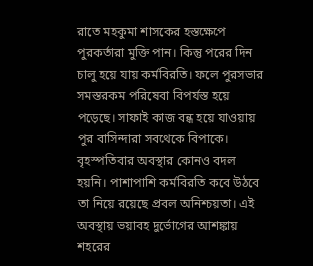রাতে মহকুমা শাসকের হস্তক্ষেপে পুরকর্তারা মুক্তি পান। কিন্তু পরের দিন চালু হয়ে যায় কর্মবিরতি। ফলে পুরসভার সমস্তরকম পরিষেবা বিপর্যস্ত হয়ে পড়েছে। সাফাই কাজ বন্ধ হয়ে যাওয়ায় পুর বাসিন্দারা সবথেকে বিপাকে। বৃহস্পতিবার অবস্থার কোনও বদল হয়নি। পাশাপাশি কর্মবিরতি কবে উঠবে তা নিয়ে রয়েছে প্রবল অনিশ্চয়তা। এই অবস্থায় ভয়াবহ দুর্ভোগের আশঙ্কায় শহরের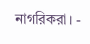নাগরিকরা। -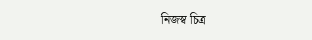নিজস্ব চিত্র